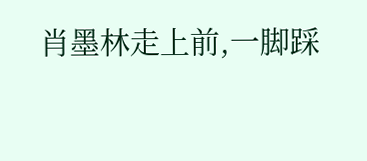肖墨林走上前,一脚踩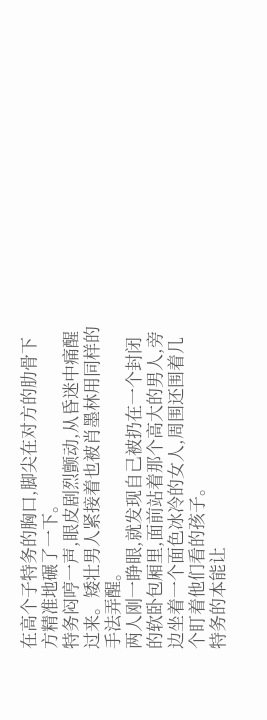在高个子特务的胸口,脚尖在对方的肋骨下方精准地碾了一下。
特务闷哼一声,眼皮剧烈颤动,从昏迷中痛醒过来。矮壮男人紧接着也被肖墨林用同样的手法弄醒。
两人刚一睁眼,就发现自己被扔在一个封闭的软卧包厢里,面前站着那个高大的男人,旁边坐着一个面色冰冷的女人,周围还围着几个盯着他们看的孩子。
特务的本能让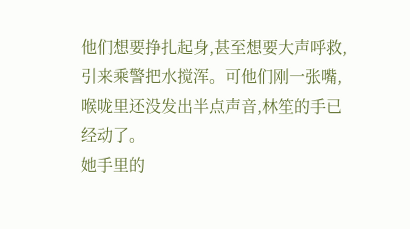他们想要挣扎起身,甚至想要大声呼救,引来乘警把水搅浑。可他们刚一张嘴,喉咙里还没发出半点声音,林笙的手已经动了。
她手里的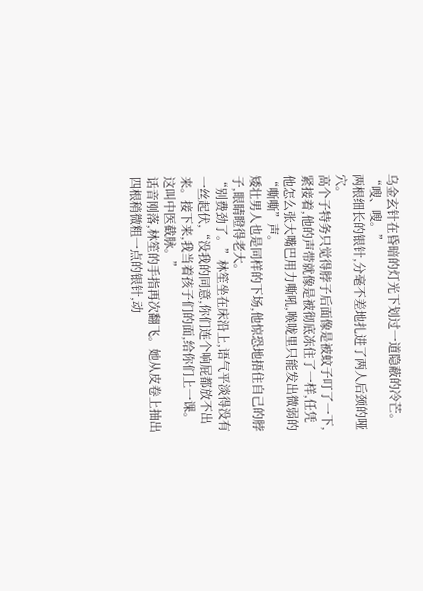乌金玄针在昏暗的灯光下划过一道隐蔽的冷芒。
“嗖、嗖。”
两根细长的银针,分毫不差地扎进了两人后颈的哑穴。
高个子特务只觉得脖子后面像是被蚊子叮了一下,紧接着,他的声带就像是被彻底冻住了一样,任凭他怎么张大嘴巴用力嘶吼,喉咙里只能发出微弱的“嘶嘶”声。
矮壮男人也是同样的下场,他惊恐地捂住自己的脖子,眼睛瞪得老大。
“别费劲了。”林笙坐在床沿上,语气平淡得没有一丝起伏,“没我的同意,你们连个响屁都放不出来。接下来,我当着孩子们的面,给你们上一课。这叫中医截脉。”
话音刚落,林笙的手指再次翻飞。她从皮卷上抽出四根稍微粗一点的银针,动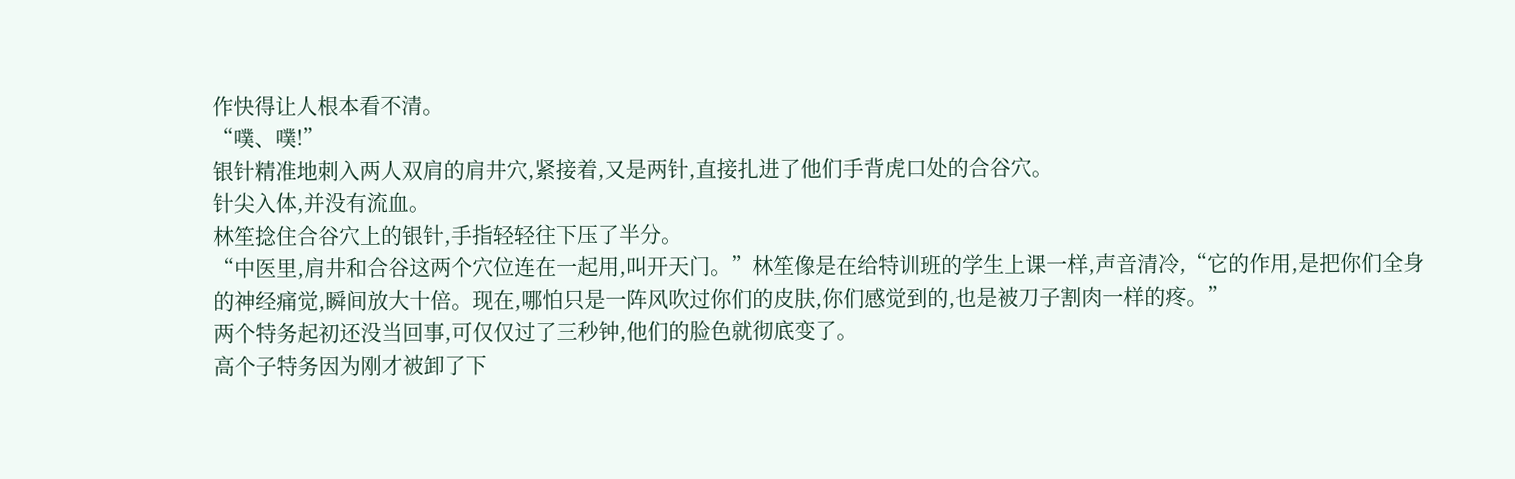作快得让人根本看不清。
“噗、噗!”
银针精准地刺入两人双肩的肩井穴,紧接着,又是两针,直接扎进了他们手背虎口处的合谷穴。
针尖入体,并没有流血。
林笙捻住合谷穴上的银针,手指轻轻往下压了半分。
“中医里,肩井和合谷这两个穴位连在一起用,叫开天门。”林笙像是在给特训班的学生上课一样,声音清冷,“它的作用,是把你们全身的神经痛觉,瞬间放大十倍。现在,哪怕只是一阵风吹过你们的皮肤,你们感觉到的,也是被刀子割肉一样的疼。”
两个特务起初还没当回事,可仅仅过了三秒钟,他们的脸色就彻底变了。
高个子特务因为刚才被卸了下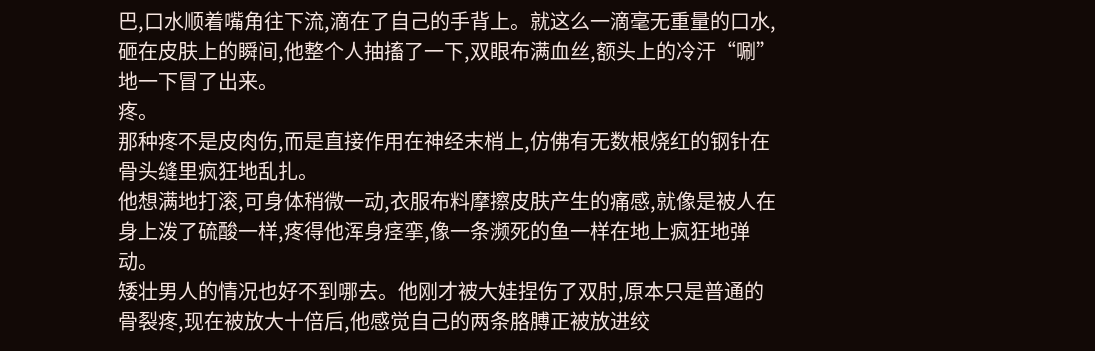巴,口水顺着嘴角往下流,滴在了自己的手背上。就这么一滴毫无重量的口水,砸在皮肤上的瞬间,他整个人抽搐了一下,双眼布满血丝,额头上的冷汗“唰”地一下冒了出来。
疼。
那种疼不是皮肉伤,而是直接作用在神经末梢上,仿佛有无数根烧红的钢针在骨头缝里疯狂地乱扎。
他想满地打滚,可身体稍微一动,衣服布料摩擦皮肤产生的痛感,就像是被人在身上泼了硫酸一样,疼得他浑身痉挛,像一条濒死的鱼一样在地上疯狂地弹动。
矮壮男人的情况也好不到哪去。他刚才被大娃捏伤了双肘,原本只是普通的骨裂疼,现在被放大十倍后,他感觉自己的两条胳膊正被放进绞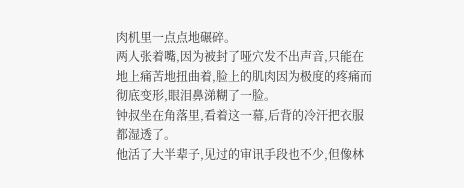肉机里一点点地碾碎。
两人张着嘴,因为被封了哑穴发不出声音,只能在地上痛苦地扭曲着,脸上的肌肉因为极度的疼痛而彻底变形,眼泪鼻涕糊了一脸。
钟叔坐在角落里,看着这一幕,后背的冷汗把衣服都湿透了。
他活了大半辈子,见过的审讯手段也不少,但像林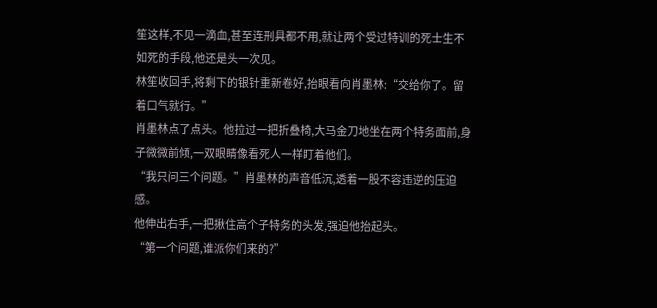笙这样,不见一滴血,甚至连刑具都不用,就让两个受过特训的死士生不如死的手段,他还是头一次见。
林笙收回手,将剩下的银针重新卷好,抬眼看向肖墨林:“交给你了。留着口气就行。”
肖墨林点了点头。他拉过一把折叠椅,大马金刀地坐在两个特务面前,身子微微前倾,一双眼睛像看死人一样盯着他们。
“我只问三个问题。”肖墨林的声音低沉,透着一股不容违逆的压迫感。
他伸出右手,一把揪住高个子特务的头发,强迫他抬起头。
“第一个问题,谁派你们来的?”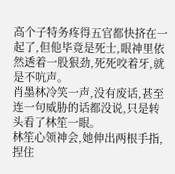高个子特务疼得五官都快挤在一起了,但他毕竟是死士,眼神里依然透着一股狠劲,死死咬着牙,就是不吭声。
肖墨林冷笑一声,没有废话,甚至连一句威胁的话都没说,只是转头看了林笙一眼。
林笙心领神会,她伸出两根手指,捏住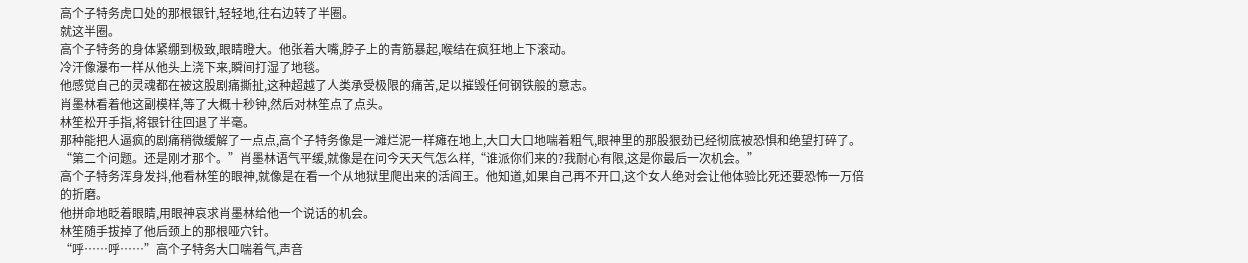高个子特务虎口处的那根银针,轻轻地,往右边转了半圈。
就这半圈。
高个子特务的身体紧绷到极致,眼睛瞪大。他张着大嘴,脖子上的青筋暴起,喉结在疯狂地上下滚动。
冷汗像瀑布一样从他头上浇下来,瞬间打湿了地毯。
他感觉自己的灵魂都在被这股剧痛撕扯,这种超越了人类承受极限的痛苦,足以摧毁任何钢铁般的意志。
肖墨林看着他这副模样,等了大概十秒钟,然后对林笙点了点头。
林笙松开手指,将银针往回退了半毫。
那种能把人逼疯的剧痛稍微缓解了一点点,高个子特务像是一滩烂泥一样瘫在地上,大口大口地喘着粗气,眼神里的那股狠劲已经彻底被恐惧和绝望打碎了。
“第二个问题。还是刚才那个。”肖墨林语气平缓,就像是在问今天天气怎么样,“谁派你们来的?我耐心有限,这是你最后一次机会。”
高个子特务浑身发抖,他看林笙的眼神,就像是在看一个从地狱里爬出来的活阎王。他知道,如果自己再不开口,这个女人绝对会让他体验比死还要恐怖一万倍的折磨。
他拼命地眨着眼睛,用眼神哀求肖墨林给他一个说话的机会。
林笙随手拔掉了他后颈上的那根哑穴针。
“呼……呼……”高个子特务大口喘着气,声音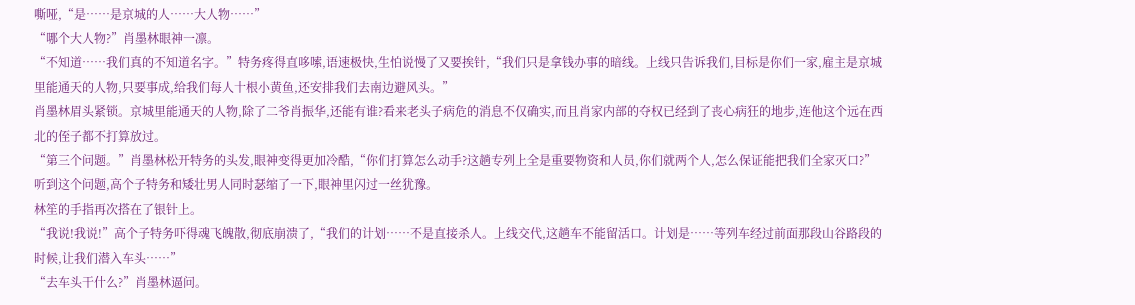嘶哑,“是……是京城的人……大人物……”
“哪个大人物?”肖墨林眼神一凛。
“不知道……我们真的不知道名字。”特务疼得直哆嗦,语速极快,生怕说慢了又要挨针,“我们只是拿钱办事的暗线。上线只告诉我们,目标是你们一家,雇主是京城里能通天的人物,只要事成,给我们每人十根小黄鱼,还安排我们去南边避风头。”
肖墨林眉头紧锁。京城里能通天的人物,除了二爷肖振华,还能有谁?看来老头子病危的消息不仅确实,而且肖家内部的夺权已经到了丧心病狂的地步,连他这个远在西北的侄子都不打算放过。
“第三个问题。”肖墨林松开特务的头发,眼神变得更加冷酷,“你们打算怎么动手?这趟专列上全是重要物资和人员,你们就两个人,怎么保证能把我们全家灭口?”
听到这个问题,高个子特务和矮壮男人同时瑟缩了一下,眼神里闪过一丝犹豫。
林笙的手指再次搭在了银针上。
“我说!我说!”高个子特务吓得魂飞魄散,彻底崩溃了,“我们的计划……不是直接杀人。上线交代,这趟车不能留活口。计划是……等列车经过前面那段山谷路段的时候,让我们潜入车头……”
“去车头干什么?”肖墨林逼问。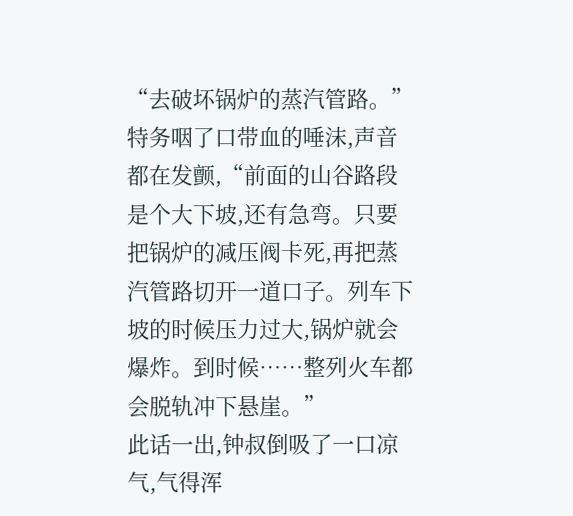“去破坏锅炉的蒸汽管路。”特务咽了口带血的唾沫,声音都在发颤,“前面的山谷路段是个大下坡,还有急弯。只要把锅炉的减压阀卡死,再把蒸汽管路切开一道口子。列车下坡的时候压力过大,锅炉就会爆炸。到时候……整列火车都会脱轨冲下悬崖。”
此话一出,钟叔倒吸了一口凉气,气得浑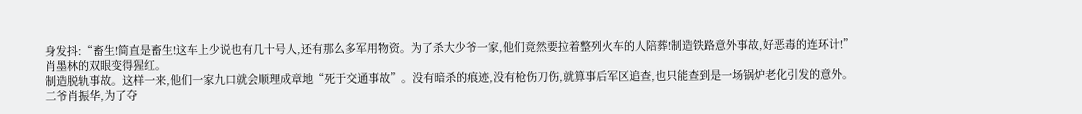身发抖:“畜生!简直是畜生!这车上少说也有几十号人,还有那么多军用物资。为了杀大少爷一家,他们竟然要拉着整列火车的人陪葬!制造铁路意外事故,好恶毒的连环计!”
肖墨林的双眼变得猩红。
制造脱轨事故。这样一来,他们一家九口就会顺理成章地“死于交通事故”。没有暗杀的痕迹,没有枪伤刀伤,就算事后军区追查,也只能查到是一场锅炉老化引发的意外。
二爷肖振华,为了夺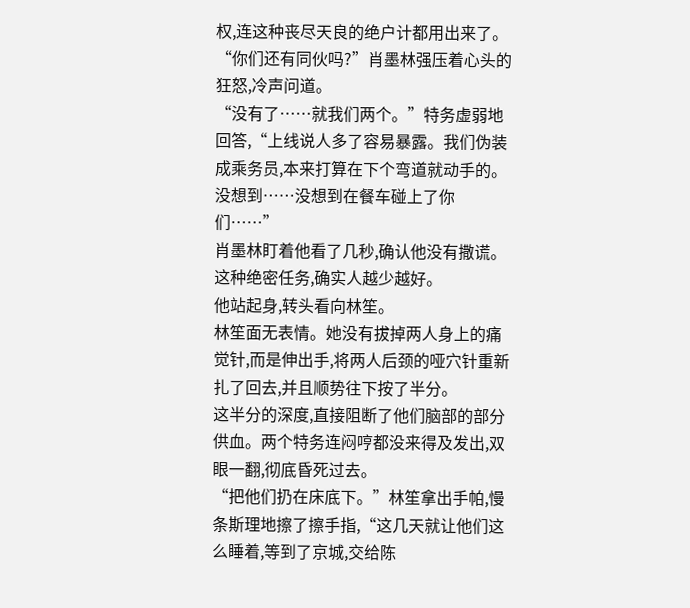权,连这种丧尽天良的绝户计都用出来了。
“你们还有同伙吗?”肖墨林强压着心头的狂怒,冷声问道。
“没有了……就我们两个。”特务虚弱地回答,“上线说人多了容易暴露。我们伪装成乘务员,本来打算在下个弯道就动手的。没想到……没想到在餐车碰上了你们……”
肖墨林盯着他看了几秒,确认他没有撒谎。这种绝密任务,确实人越少越好。
他站起身,转头看向林笙。
林笙面无表情。她没有拔掉两人身上的痛觉针,而是伸出手,将两人后颈的哑穴针重新扎了回去,并且顺势往下按了半分。
这半分的深度,直接阻断了他们脑部的部分供血。两个特务连闷哼都没来得及发出,双眼一翻,彻底昏死过去。
“把他们扔在床底下。”林笙拿出手帕,慢条斯理地擦了擦手指,“这几天就让他们这么睡着,等到了京城,交给陈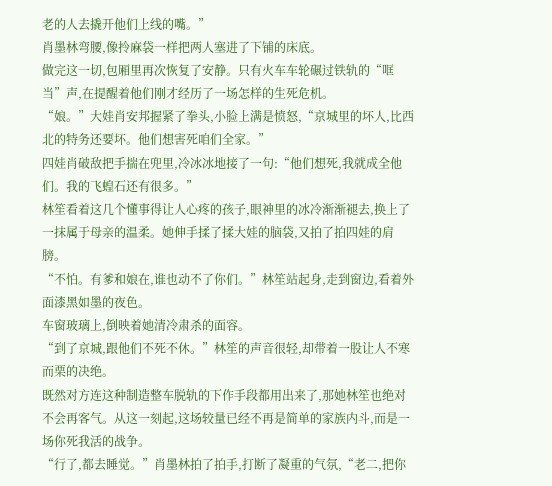老的人去撬开他们上线的嘴。”
肖墨林弯腰,像拎麻袋一样把两人塞进了下铺的床底。
做完这一切,包厢里再次恢复了安静。只有火车车轮碾过铁轨的“哐当”声,在提醒着他们刚才经历了一场怎样的生死危机。
“娘。”大娃肖安邦握紧了拳头,小脸上满是愤怒,“京城里的坏人,比西北的特务还要坏。他们想害死咱们全家。”
四娃肖破敌把手揣在兜里,冷冰冰地接了一句:“他们想死,我就成全他们。我的飞蝗石还有很多。”
林笙看着这几个懂事得让人心疼的孩子,眼神里的冰冷渐渐褪去,换上了一抹属于母亲的温柔。她伸手揉了揉大娃的脑袋,又拍了拍四娃的肩膀。
“不怕。有爹和娘在,谁也动不了你们。”林笙站起身,走到窗边,看着外面漆黑如墨的夜色。
车窗玻璃上,倒映着她清冷肃杀的面容。
“到了京城,跟他们不死不休。”林笙的声音很轻,却带着一股让人不寒而栗的决绝。
既然对方连这种制造整车脱轨的下作手段都用出来了,那她林笙也绝对不会再客气。从这一刻起,这场较量已经不再是简单的家族内斗,而是一场你死我活的战争。
“行了,都去睡觉。”肖墨林拍了拍手,打断了凝重的气氛,“老二,把你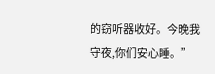的窃听器收好。今晚我守夜,你们安心睡。”